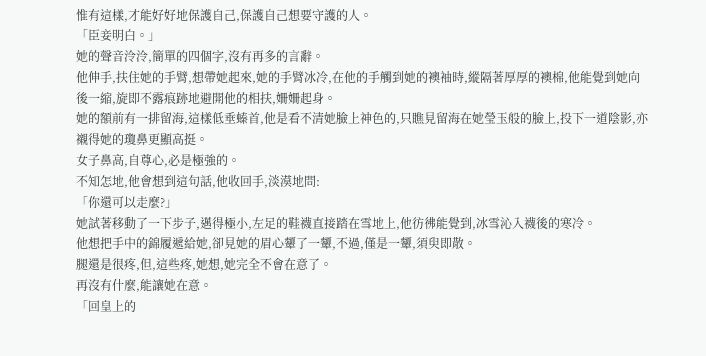惟有這樣,才能好好地保護自己,保護自己想要守護的人。
「臣妾明白。」
她的聲音泠泠,簡單的四個字,沒有再多的言辭。
他伸手,扶住她的手臂,想帶她起來,她的手臂冰冷,在他的手觸到她的襖袖時,縱隔著厚厚的襖棉,他能覺到她向後一縮,旋即不露痕跡地避開他的相扶,姍姍起身。
她的額前有一排留海,這樣低垂螓首,他是看不清她臉上神色的,只瞧見留海在她瑩玉般的臉上,投下一道陰影,亦襯得她的瓊鼻更顯高挺。
女子鼻高,自尊心,必是極強的。
不知怎地,他會想到這句話,他收回手,淡漠地問:
「你還可以走麼?」
她試著移動了一下步子,邁得極小,左足的鞋襪直接踏在雪地上,他彷彿能覺到,冰雪沁入襪後的寒冷。
他想把手中的錦履遞給她,卻見她的眉心顰了一顰,不過,僅是一顰,須臾即散。
腿還是很疼,但,這些疼,她想,她完全不會在意了。
再沒有什麼,能讓她在意。
「回皇上的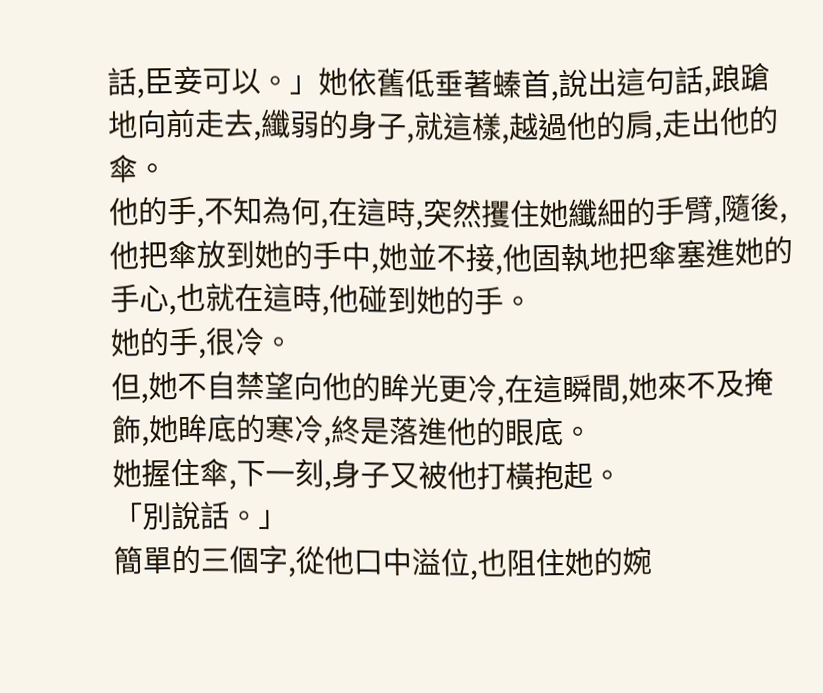話,臣妾可以。」她依舊低垂著螓首,說出這句話,踉蹌地向前走去,纖弱的身子,就這樣,越過他的肩,走出他的傘。
他的手,不知為何,在這時,突然攫住她纖細的手臂,隨後,他把傘放到她的手中,她並不接,他固執地把傘塞進她的手心,也就在這時,他碰到她的手。
她的手,很冷。
但,她不自禁望向他的眸光更冷,在這瞬間,她來不及掩飾,她眸底的寒冷,終是落進他的眼底。
她握住傘,下一刻,身子又被他打橫抱起。
「別說話。」
簡單的三個字,從他口中溢位,也阻住她的婉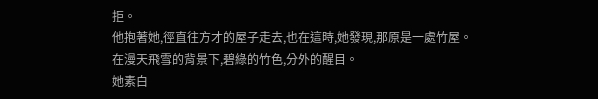拒。
他抱著她,徑直往方才的屋子走去,也在這時,她發現,那原是一處竹屋。
在漫天飛雪的背景下,碧綠的竹色,分外的醒目。
她素白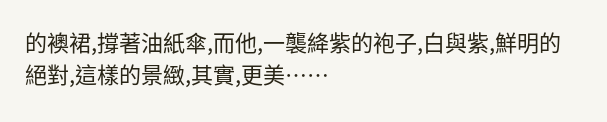的襖裙,撐著油紙傘,而他,一襲絳紫的袍子,白與紫,鮮明的絕對,這樣的景緻,其實,更美……